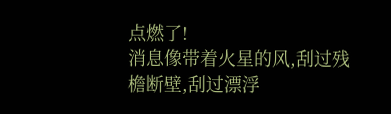点燃了!
消息像带着火星的风,刮过残檐断壁,刮过漂浮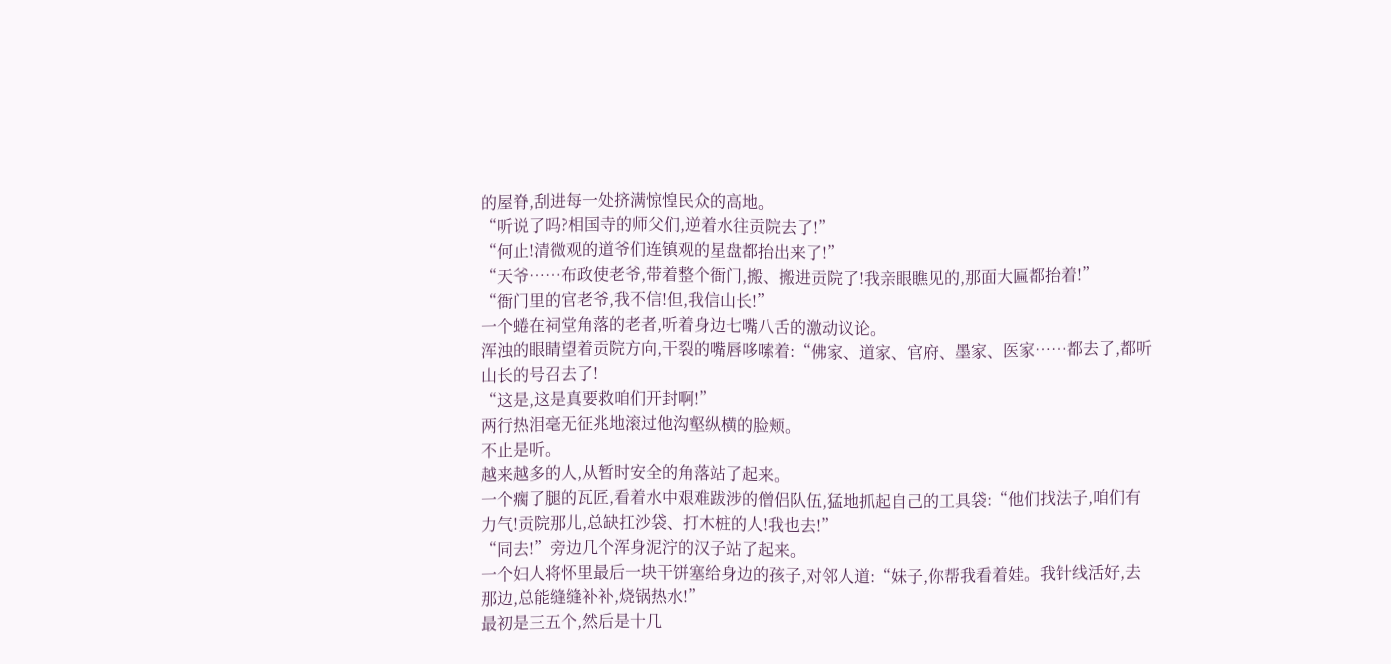的屋脊,刮进每一处挤满惊惶民众的高地。
“听说了吗?相国寺的师父们,逆着水往贡院去了!”
“何止!清微观的道爷们连镇观的星盘都抬出来了!”
“天爷……布政使老爷,带着整个衙门,搬、搬进贡院了!我亲眼瞧见的,那面大匾都抬着!”
“衙门里的官老爷,我不信!但,我信山长!”
一个蜷在祠堂角落的老者,听着身边七嘴八舌的激动议论。
浑浊的眼睛望着贡院方向,干裂的嘴唇哆嗦着:“佛家、道家、官府、墨家、医家……都去了,都听山长的号召去了!
“这是,这是真要救咱们开封啊!”
两行热泪毫无征兆地滚过他沟壑纵横的脸颊。
不止是听。
越来越多的人,从暂时安全的角落站了起来。
一个瘸了腿的瓦匠,看着水中艰难跋涉的僧侣队伍,猛地抓起自己的工具袋:“他们找法子,咱们有力气!贡院那儿,总缺扛沙袋、打木桩的人!我也去!”
“同去!”旁边几个浑身泥泞的汉子站了起来。
一个妇人将怀里最后一块干饼塞给身边的孩子,对邻人道:“妹子,你帮我看着娃。我针线活好,去那边,总能缝缝补补,烧锅热水!”
最初是三五个,然后是十几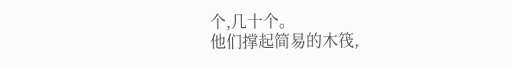个,几十个。
他们撑起简易的木筏,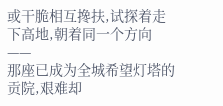或干脆相互搀扶,试探着走下高地,朝着同一个方向——
那座已成为全城希望灯塔的贡院,艰难却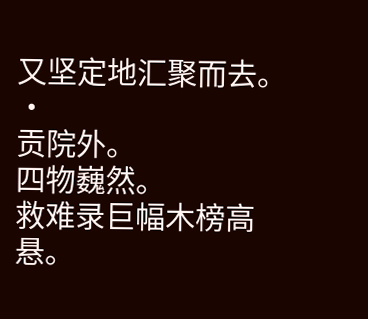又坚定地汇聚而去。
·
贡院外。
四物巍然。
救难录巨幅木榜高悬。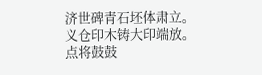济世碑青石坯体肃立。
义仓印木铸大印端放。
点将鼓鼓